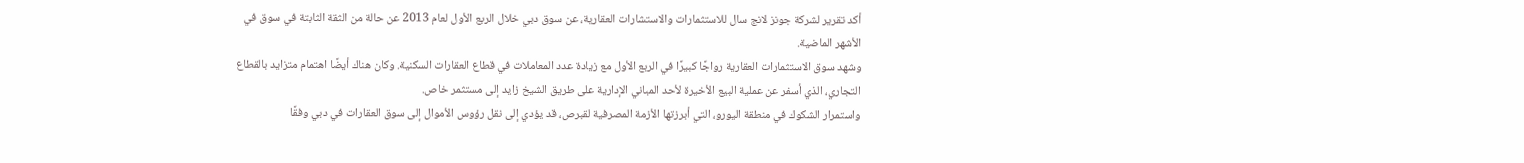أكد تقرير لشركة جونز لانج سال للاستثمارات والاستشارات العقارية، عن سوق دبي خلال الربع الأول لعام 2013 عن حالة من الثقة الثابتة في سوق في الأشهر الماضية.
وشهد سوق الاستثمارات العقارية رواجًا كبيرًا في الربع الأول مع زيادة عدد المعاملات في قطاع العقارات السكنية. وكان هناك أيضًا اهتمام متزايد بالقطاع التجاري، الذي أسفر عن عملية البيع الأخيرة لأحد المباني الإدارية على طريق الشيخ زايد إلى مستثمر خاص.
واستمرار الشكوك في منطقة اليورو، التي أبرزتها الأزمة المصرفية لقبرص، قد يؤدي إلى نقل رؤوس الأموال إلى سوق العقارات في دبي وفقًا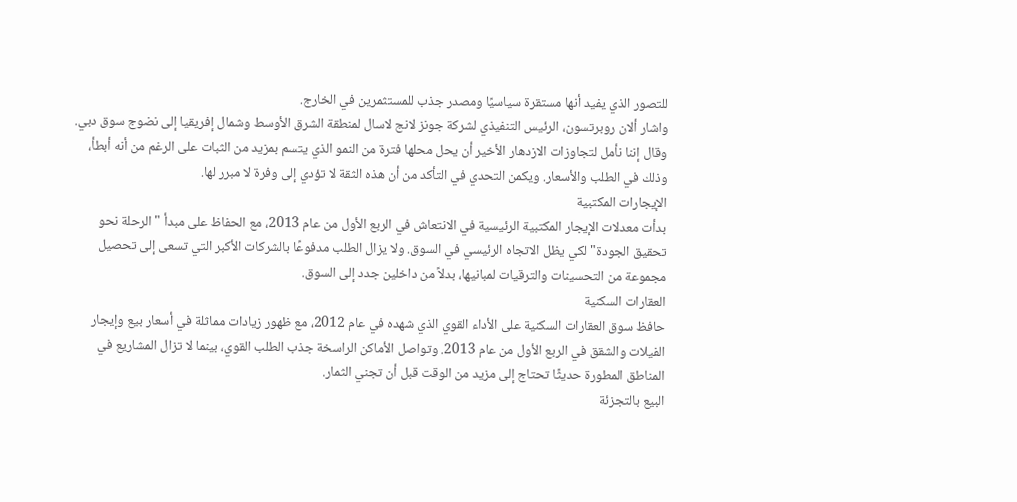للتصور الذي يفيد أنها مستقرة سياسيًا ومصدر جذب للمستثمرين في الخارج.
واشار ألان روبرتسون، الرئيس التنفيذي لشركة جونز لانج لاسال لمنطقة الشرق الأوسط وشمال إفريقيا إلى نضوج سوق دبي.
وقال إننا نأمل لتجاوزات الازدهار الأخير أن يحل محلها فترة من النمو الذي يتسم بمزيد من الثبات على الرغم من أنه أبطأ، وذلك في الطلب والأسعار. ويكمن التحدي في التأكد من أن هذه الثقة لا تؤدي إلى وفرة لا مبرر لها.
الإيجارات المكتبية
بدأت معدلات الإيجار المكتبية الرئيسية في الانتعاش في الربع الأول من عام 2013، مع الحفاظ على مبدأ "الرحلة نحو تحقيق الجودة" لكي يظل الاتجاه الرئيسي في السوق. ولا يزال الطلب مدفوعًا بالشركات الأكبر التي تسعى إلى تحصيل مجموعة من التحسينات والترقيات لمبانيها، بدلاً من داخلين جدد إلى السوق.
العقارات السكنية
حافظ سوق العقارات السكنية على الأداء القوي الذي شهده في عام 2012، مع ظهور زيادات مماثلة في أسعار بيع وإيجار الفيلات والشقق في الربع الأول من عام 2013. وتواصل الأماكن الراسخة جذب الطلب القوي، بينما لا تزال المشاريع في المناطق المطورة حديثًا تحتاج إلى مزيد من الوقت قبل أن تجني الثمار.
البيع بالتجزئة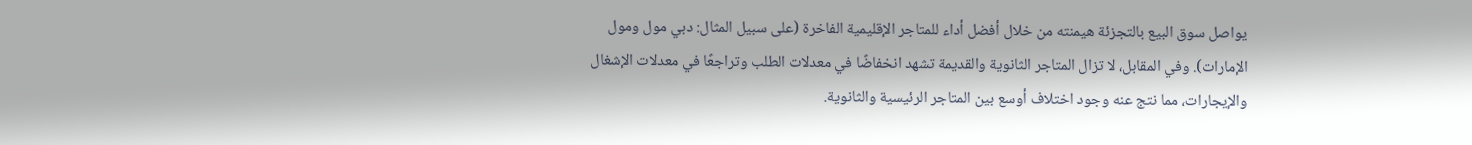يواصل سوق البيع بالتجزئة هيمنته من خلال أفضل أداء للمتاجر الإقليمية الفاخرة (على سبيل المثال: دبي مول ومول الإمارات). وفي المقابل، لا تزال المتاجر الثانوية والقديمة تشهد انخفاضًا في معدلات الطلب وتراجعًا في معدلات الإشغال والإيجارات، مما نتج عنه وجود اختلاف أوسع بين المتاجر الرئيسية والثانوية.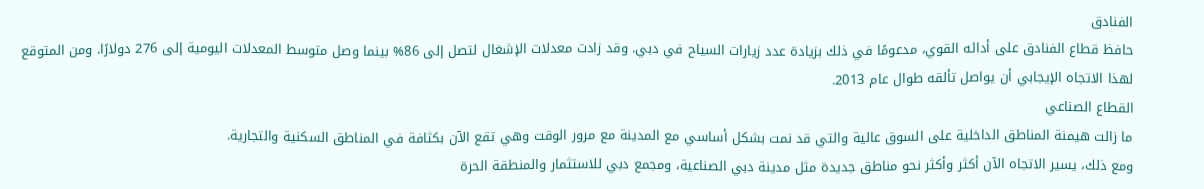الفنادق
حافظ قطاع الفنادق على أدائه القوي، مدعومًا في ذلك بزيادة عدد زيارات السياح في دبي. وقد زادت معدلات الإشغال لتصل إلى 86% بينما وصل متوسط المعدلات اليومية إلى 276 دولارًا. ومن المتوقع لهذا الاتجاه الإيجابي أن يواصل تألقه طوال عام 2013.
القطاع الصناعي
ما زالت هيمنة المناطق الداخلية على السوق عالية والتي قد نمت بشكل أساسي مع المدينة مع مرور الوقت وهي تقع الآن بكثافة في المناطق السكنية والتجارية.
ومع ذلك، يسير الاتجاه الآن أكثر وأكثر نحو مناطق جديدة مثل مدينة دبي الصناعية، ومجمع دبي للاستثمار والمنطقة الحرة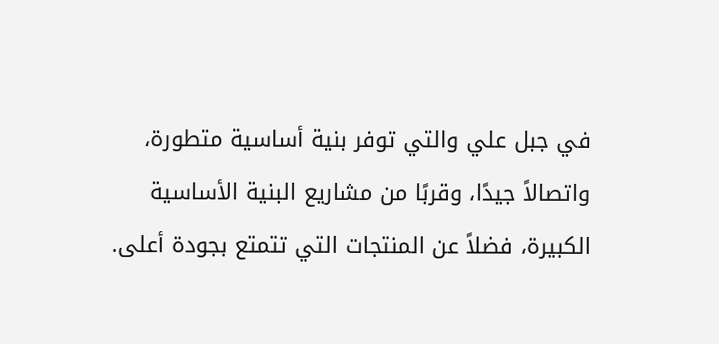في جبل علي والتي توفر بنية أساسية متطورة، واتصالاً جيدًا، وقربًا من مشاريع البنية الأساسية الكبيرة، فضلاً عن المنتجات التي تتمتع بجودة أعلى.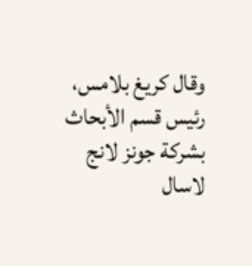وقال كريغ بلامس، رئيس قسم الأبحاث بشركة جونز لانج لاسال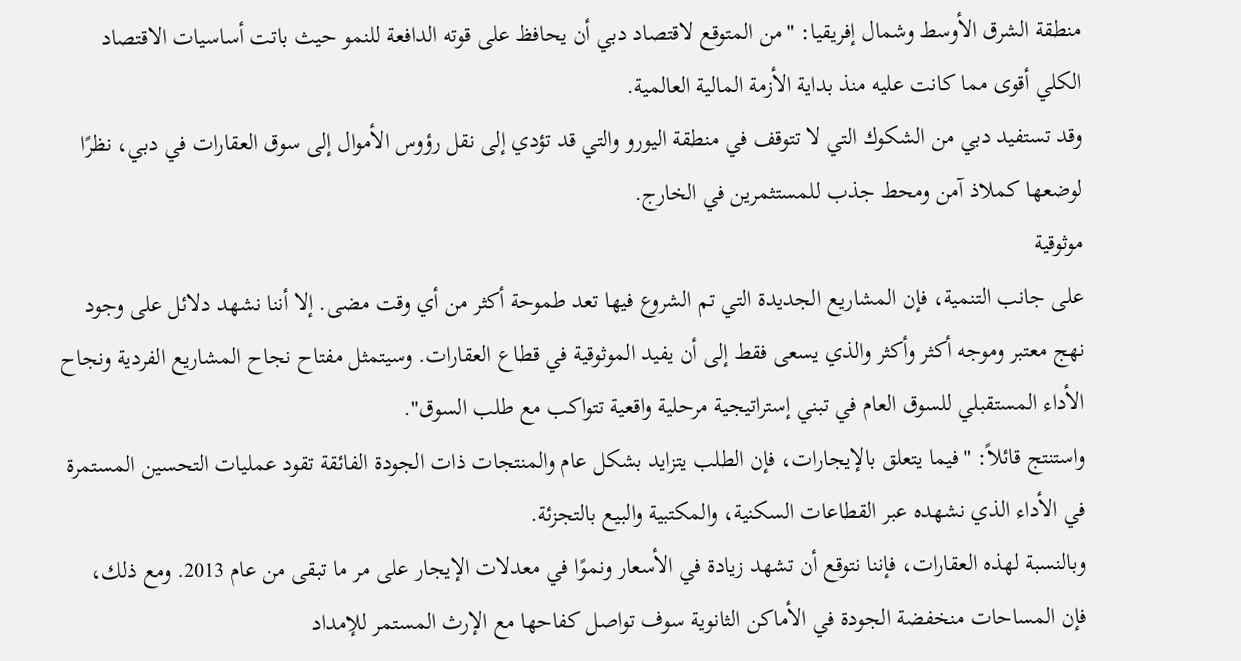منطقة الشرق الأوسط وشمال إفريقيا: "من المتوقع لاقتصاد دبي أن يحافظ على قوته الدافعة للنمو حيث باتت أساسيات الاقتصاد الكلي أقوى مما كانت عليه منذ بداية الأزمة المالية العالمية.
وقد تستفيد دبي من الشكوك التي لا تتوقف في منطقة اليورو والتي قد تؤدي إلى نقل رؤوس الأموال إلى سوق العقارات في دبي، نظرًا لوضعها كملاذ آمن ومحط جذب للمستثمرين في الخارج.
موثوقية
على جانب التنمية، فإن المشاريع الجديدة التي تم الشروع فيها تعد طموحة أكثر من أي وقت مضى. إلا أننا نشهد دلائل على وجود نهج معتبر وموجه أكثر وأكثر والذي يسعى فقط إلى أن يفيد الموثوقية في قطاع العقارات. وسيتمثل مفتاح نجاح المشاريع الفردية ونجاح الأداء المستقبلي للسوق العام في تبني إستراتيجية مرحلية واقعية تتواكب مع طلب السوق".
واستنتج قائلاً: "فيما يتعلق بالإيجارات، فإن الطلب يتزايد بشكل عام والمنتجات ذات الجودة الفائقة تقود عمليات التحسين المستمرة في الأداء الذي نشهده عبر القطاعات السكنية، والمكتبية والبيع بالتجزئة.
وبالنسبة لهذه العقارات، فإننا نتوقع أن تشهد زيادة في الأسعار ونموًا في معدلات الإيجار على مر ما تبقى من عام 2013. ومع ذلك، فإن المساحات منخفضة الجودة في الأماكن الثانوية سوف تواصل كفاحها مع الإرث المستمر للإمداد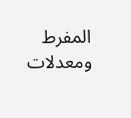المفرط ومعدلات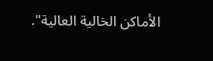الأماكن الخالية العالية".